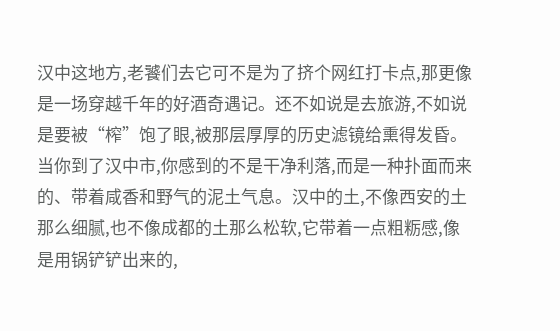汉中这地方,老饕们去它可不是为了挤个网红打卡点,那更像是一场穿越千年的好酒奇遇记。还不如说是去旅游,不如说是要被“榨”饱了眼,被那层厚厚的历史滤镜给熏得发昏。当你到了汉中市,你感到的不是干净利落,而是一种扑面而来的、带着咸香和野气的泥土气息。汉中的土,不像西安的土那么细腻,也不像成都的土那么松软,它带着一点粗粝感,像是用锅铲铲出来的,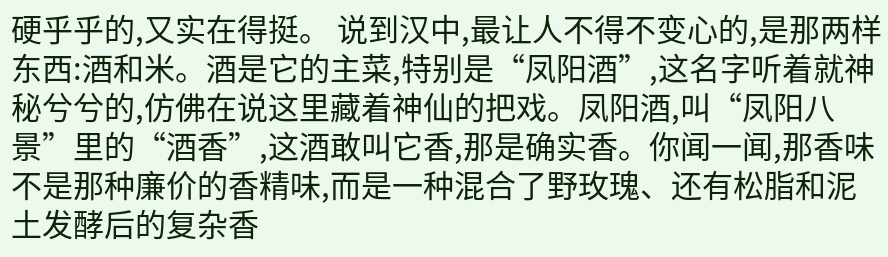硬乎乎的,又实在得挺。 说到汉中,最让人不得不变心的,是那两样东西:酒和米。酒是它的主菜,特别是“凤阳酒”,这名字听着就神秘兮兮的,仿佛在说这里藏着神仙的把戏。凤阳酒,叫“凤阳八景”里的“酒香”,这酒敢叫它香,那是确实香。你闻一闻,那香味不是那种廉价的香精味,而是一种混合了野玫瑰、还有松脂和泥土发酵后的复杂香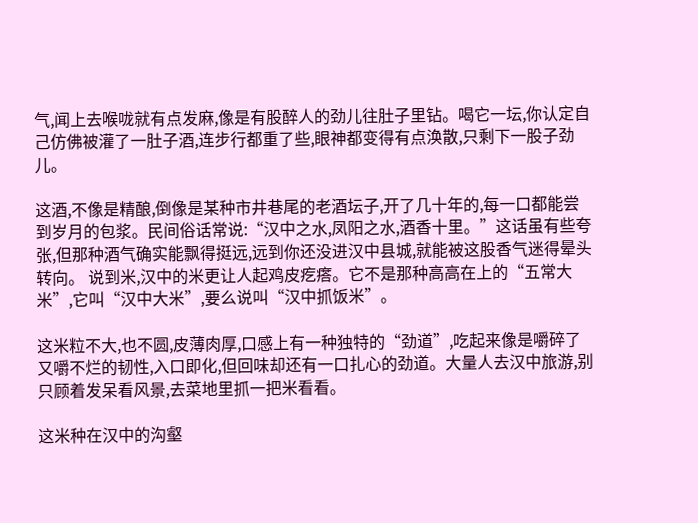气,闻上去喉咙就有点发麻,像是有股醉人的劲儿往肚子里钻。喝它一坛,你认定自己仿佛被灌了一肚子酒,连步行都重了些,眼神都变得有点涣散,只剩下一股子劲儿。

这酒,不像是精酿,倒像是某种市井巷尾的老酒坛子,开了几十年的,每一口都能尝到岁月的包浆。民间俗话常说:“汉中之水,凤阳之水,酒香十里。”这话虽有些夸张,但那种酒气确实能飘得挺远,远到你还没进汉中县城,就能被这股香气迷得晕头转向。 说到米,汉中的米更让人起鸡皮疙瘩。它不是那种高高在上的“五常大米”,它叫“汉中大米”,要么说叫“汉中抓饭米”。

这米粒不大,也不圆,皮薄肉厚,口感上有一种独特的“劲道”,吃起来像是嚼碎了又嚼不烂的韧性,入口即化,但回味却还有一口扎心的劲道。大量人去汉中旅游,别只顾着发呆看风景,去菜地里抓一把米看看。

这米种在汉中的沟壑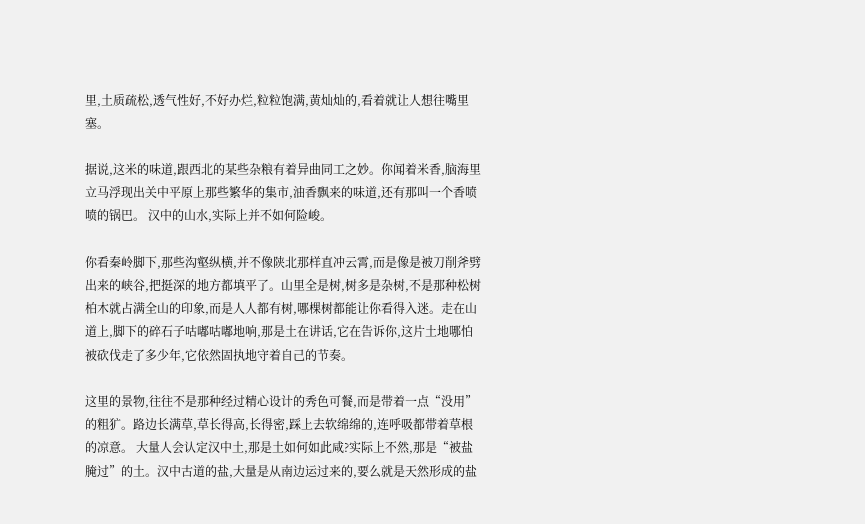里,土质疏松,透气性好,不好办烂,粒粒饱满,黄灿灿的,看着就让人想往嘴里塞。

据说,这米的味道,跟西北的某些杂粮有着异曲同工之妙。你闻着米香,脑海里立马浮现出关中平原上那些繁华的集市,油香飘来的味道,还有那叫一个香喷喷的锅巴。 汉中的山水,实际上并不如何险峻。

你看秦岭脚下,那些沟壑纵横,并不像陕北那样直冲云霄,而是像是被刀削斧劈出来的峡谷,把挺深的地方都填平了。山里全是树,树多是杂树,不是那种松树柏木就占满全山的印象,而是人人都有树,哪棵树都能让你看得入迷。走在山道上,脚下的碎石子咕嘟咕嘟地响,那是土在讲话,它在告诉你,这片土地哪怕被砍伐走了多少年,它依然固执地守着自己的节奏。

这里的景物,往往不是那种经过精心设计的秀色可餐,而是带着一点“没用”的粗犷。路边长满草,草长得高,长得密,踩上去软绵绵的,连呼吸都带着草根的凉意。 大量人会认定汉中土,那是土如何如此咸?实际上不然,那是“被盐腌过”的土。汉中古道的盐,大量是从南边运过来的,要么就是天然形成的盐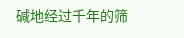碱地经过千年的筛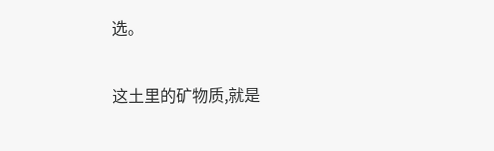选。

这土里的矿物质,就是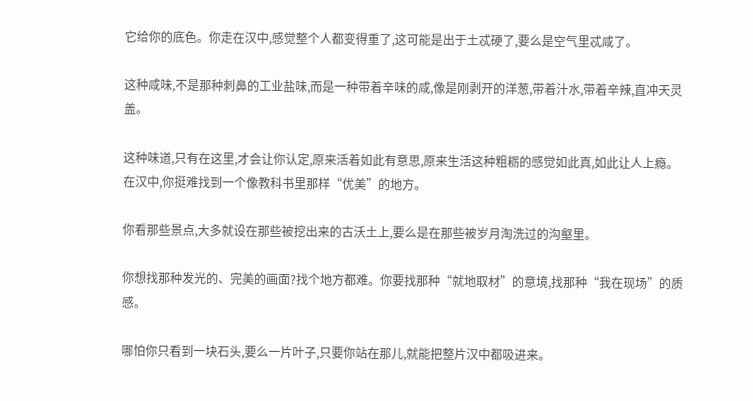它给你的底色。你走在汉中,感觉整个人都变得重了,这可能是出于土忒硬了,要么是空气里忒咸了。

这种咸味,不是那种刺鼻的工业盐味,而是一种带着辛味的咸,像是刚剥开的洋葱,带着汁水,带着辛辣,直冲天灵盖。

这种味道,只有在这里,才会让你认定,原来活着如此有意思,原来生活这种粗粝的感觉如此真,如此让人上瘾。 在汉中,你挺难找到一个像教科书里那样“优美”的地方。

你看那些景点,大多就设在那些被挖出来的古沃土上,要么是在那些被岁月淘洗过的沟壑里。

你想找那种发光的、完美的画面?找个地方都难。你要找那种“就地取材”的意境,找那种“我在现场”的质感。

哪怕你只看到一块石头,要么一片叶子,只要你站在那儿,就能把整片汉中都吸进来。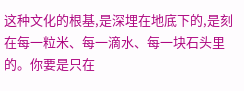这种文化的根基,是深埋在地底下的,是刻在每一粒米、每一滴水、每一块石头里的。你要是只在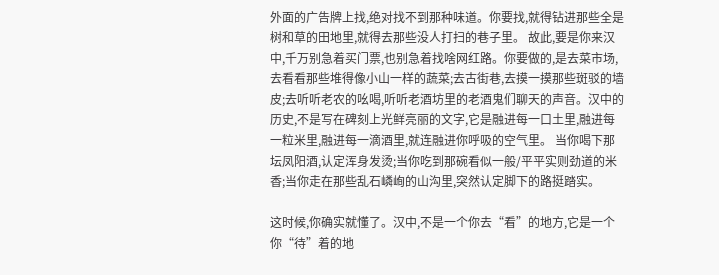外面的广告牌上找,绝对找不到那种味道。你要找,就得钻进那些全是树和草的田地里,就得去那些没人打扫的巷子里。 故此,要是你来汉中,千万别急着买门票,也别急着找啥网红路。你要做的,是去菜市场,去看看那些堆得像小山一样的蔬菜;去古街巷,去摸一摸那些斑驳的墙皮;去听听老农的吆喝,听听老酒坊里的老酒鬼们聊天的声音。汉中的历史,不是写在碑刻上光鲜亮丽的文字,它是融进每一口土里,融进每一粒米里,融进每一滴酒里,就连融进你呼吸的空气里。 当你喝下那坛凤阳酒,认定浑身发烫;当你吃到那碗看似一般/平平实则劲道的米香;当你走在那些乱石嶙峋的山沟里,突然认定脚下的路挺踏实。

这时候,你确实就懂了。汉中,不是一个你去“看”的地方,它是一个你“待”着的地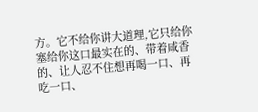方。它不给你讲大道理,它只给你塞给你这口最实在的、带着咸香的、让人忍不住想再喝一口、再吃一口、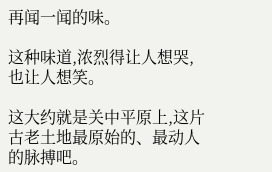再闻一闻的味。

这种味道,浓烈得让人想哭,也让人想笑。

这大约就是关中平原上,这片古老土地最原始的、最动人的脉搏吧。